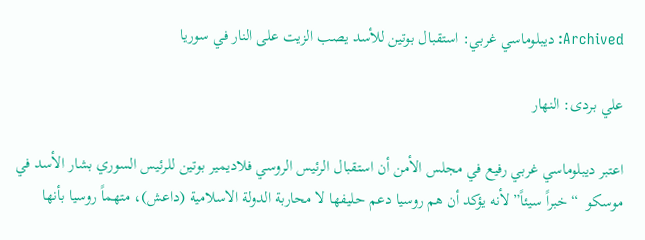Archived: ديبلوماسي غربي: استقبال بوتين للأسد يصب الزيت على النار في سوريا

علي بردى: النهار

اعتبر ديبلوماسي غربي رفيع في مجلس الأمن أن استقبال الرئيس الروسي فلاديمير بوتين للرئيس السوري بشار الأسد في موسكو  “خبراً سيئاً” لأنه يؤكد أن هم روسيا دعم حليفها لا محاربة الدولة الاسلامية (داعش)، متهماً روسيا بأنها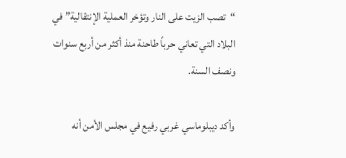“تصب الزيت على النار وتؤخر العملية الإنتقالية” في البلاد التي تعاني حرباً طاحنة منذ أكثر من أربع سنوات ونصف السنة.

وأكد ديبلوماسي غربي رفيع في مجلس الأمن أنه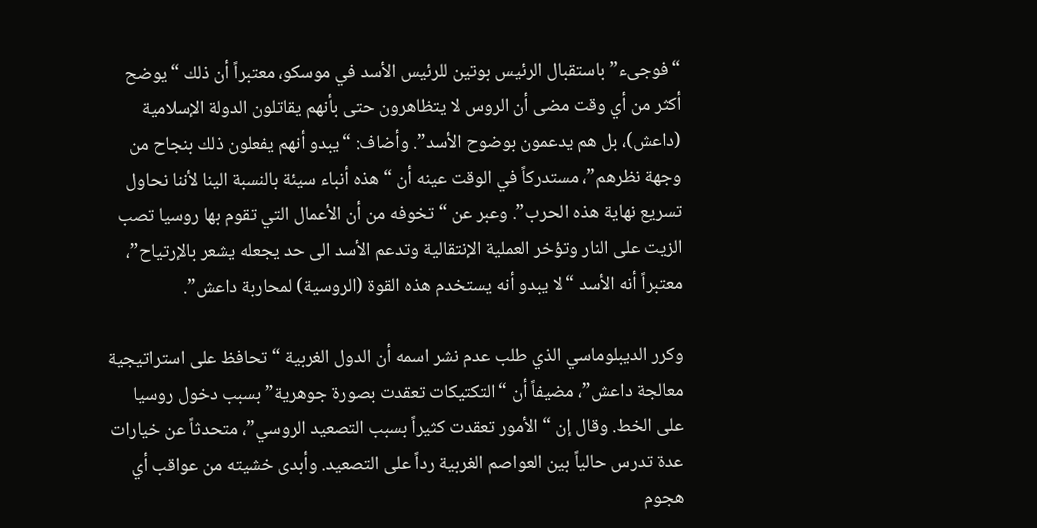“فوجىء” باستقبال الرئيس بوتين للرئيس الأسد في موسكو، معتبراً أن ذلك “يوضح أكثر من أي وقت مضى أن الروس لا يتظاهرون حتى بأنهم يقاتلون الدولة الإسلامية (داعش)، بل هم يدعمون بوضوح الأسد”. وأضاف: “يبدو أنهم يفعلون ذلك بنجاح من وجهة نظرهم”، مستدركاً في الوقت عينه أن “هذه أنباء سيئة بالنسبة الينا لأننا نحاول تسريع نهاية هذه الحرب”. وعبر عن “تخوفه من أن الأعمال التي تقوم بها روسيا تصب الزيت على النار وتؤخر العملية الإنتقالية وتدعم الأسد الى حد يجعله يشعر بالإرتياح”، معتبراً أنه الأسد “لا يبدو أنه يستخدم هذه القوة (الروسية) لمحاربة داعش”.

وكرر الديبلوماسي الذي طلب عدم نشر اسمه أن الدول الغربية “تحافظ على استراتيجية معالجة داعش”، مضيفاً أن “التكتيكات تعقدت بصورة جوهرية” بسبب دخول روسيا على الخط. وقال إن “الأمور تعقدت كثيراً بسبب التصعيد الروسي”، متحدثاً عن خيارات عدة تدرس حالياً بين العواصم الغربية رداً على التصعيد. وأبدى خشيته من عواقب أي هجوم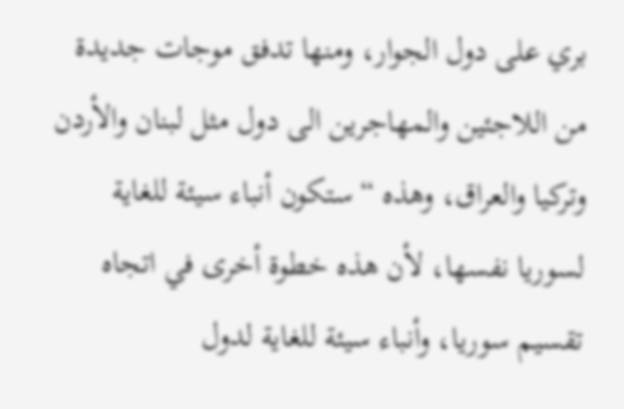بري على دول الجوار، ومنها تدفق موجات جديدة من اللاجئين والمهاجرين الى دول مثل لبنان والأردن وتركيا والعراق، وهذه “ستكون أنباء سيئة للغاية لسوريا نفسها، لأن هذه خطوة أخرى في اتجاه تقسيم سوريا، وأنباء سيئة للغاية لدول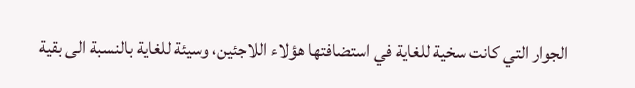الجوار التي كانت سخية للغاية في استضافتها هؤلاء اللاجئين، وسيئة للغاية بالنسبة الى بقية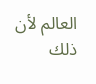العالم لأن ذلك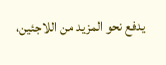يدفع نحو المزيد من اللاجئين،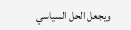ويجعل الحل السياسي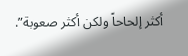أكثر إلحاحاً ولكن أكثر صعوبة”.